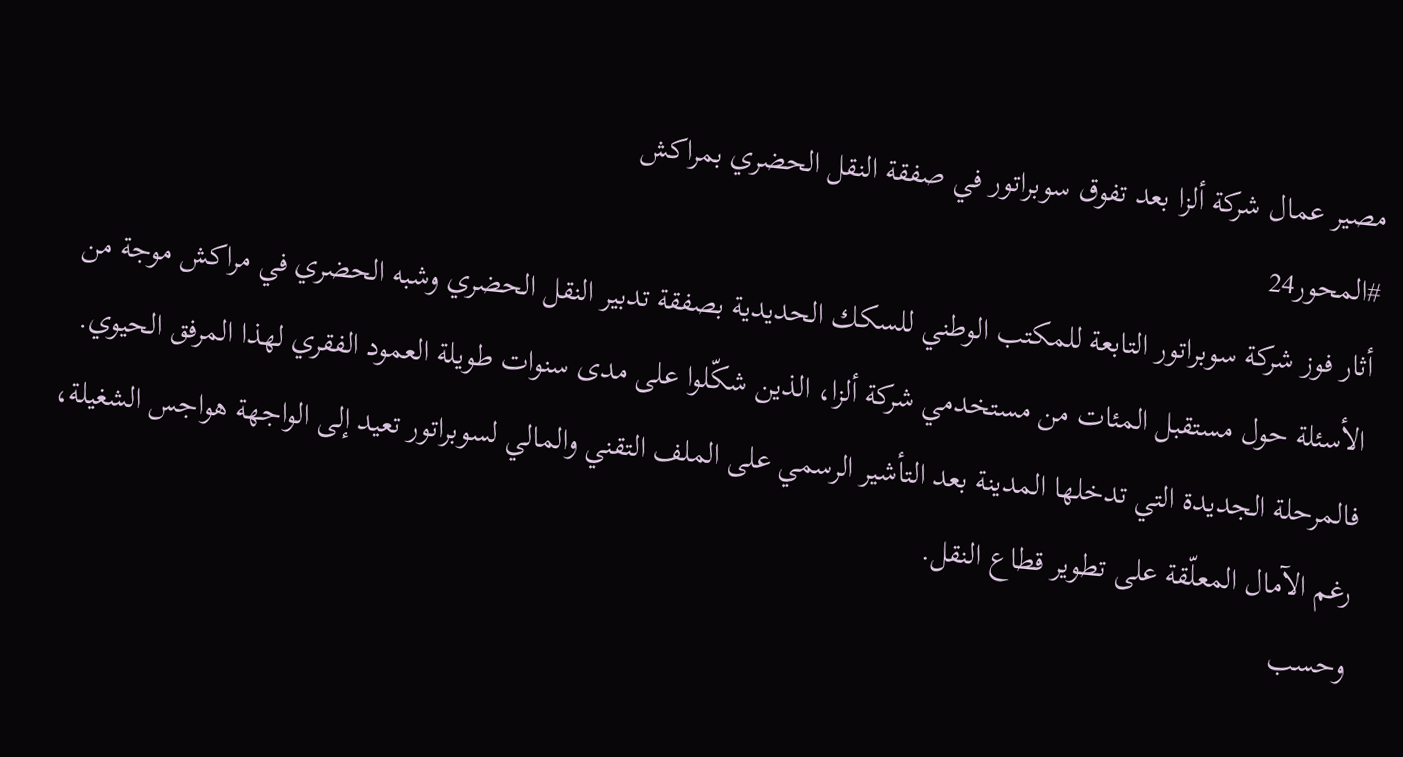مصير عمال شركة ألزا بعد تفوق سوبراتور في صفقة النقل الحضري بمراكش
#المحور24
أثار فوز شركة سوبراتور التابعة للمكتب الوطني للسكك الحديدية بصفقة تدبير النقل الحضري وشبه الحضري في مراكش موجة من الأسئلة حول مستقبل المئات من مستخدمي شركة ألزا، الذين شكّلوا على مدى سنوات طويلة العمود الفقري لهذا المرفق الحيوي. فالمرحلة الجديدة التي تدخلها المدينة بعد التأشير الرسمي على الملف التقني والمالي لسوبراتور تعيد إلى الواجهة هواجس الشغيلة، رغم الآمال المعلّقة على تطوير قطاع النقل.
وحسب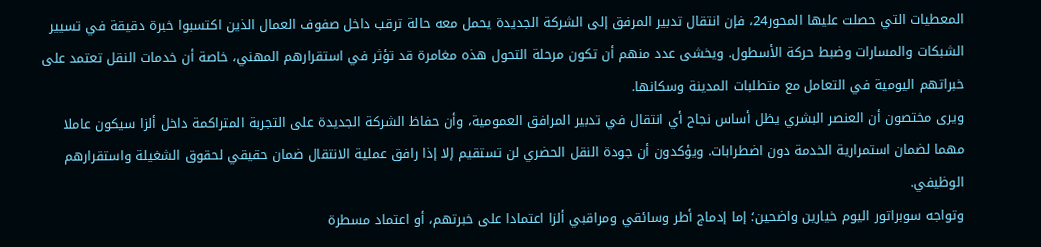المعطيات التي حصلت عليها المحور24، فإن انتقال تدبير المرفق إلى الشركة الجديدة يحمل معه حالة ترقب داخل صفوف العمال الذين اكتسبوا خبرة دقيقة في تسيير الشبكات والمسارات وضبط حركة الأسطول. ويخشى عدد منهم أن تكون مرحلة التحول هذه مغامرة قد تؤثر في استقرارهم المهني، خاصة أن خدمات النقل تعتمد على خبراتهم اليومية في التعامل مع متطلبات المدينة وسكانها.
ويرى مختصون أن العنصر البشري يظل أساس نجاح أي انتقال في تدبير المرافق العمومية، وأن حفاظ الشركة الجديدة على التجربة المتراكمة داخل ألزا سيكون عاملا مهما لضمان استمرارية الخدمة دون اضطرابات. ويؤكدون أن جودة النقل الحضري لن تستقيم إلا إذا رافق عملية الانتقال ضمان حقيقي لحقوق الشغيلة واستقرارهم الوظيفي.
وتواجه سوبراتور اليوم خيارين واضحين؛ إما إدماج أطر وسائقي ومراقبي ألزا اعتمادا على خبرتهم، أو اعتماد مسطرة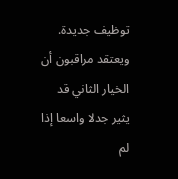توظيف جديدة. ويعتقد مراقبون أن الخيار الثاني قد يثير جدلا واسعا إذا لم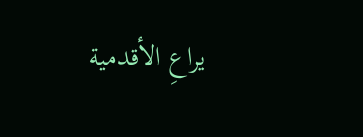يراعِ الأقدمية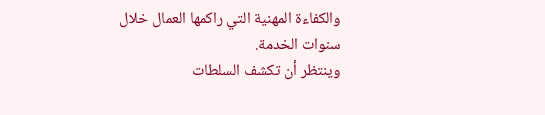والكفاءة المهنية التي راكمها العمال خلال سنوات الخدمة.
وينتظر أن تكشف السلطات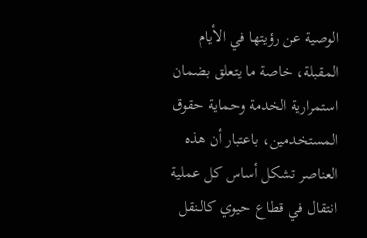الوصية عن رؤيتها في الأيام المقبلة، خاصة ما يتعلق بضمان استمرارية الخدمة وحماية حقوق المستخدمين، باعتبار أن هذه العناصر تشكل أساس كل عملية انتقال في قطاع حيوي كالـنقل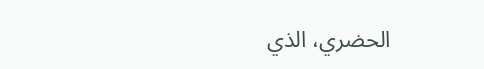الحضري، الذي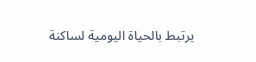يرتبط بالحياة اليومية لساكنة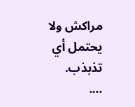مراكش ولا يحتمل أي تذبذب.
….